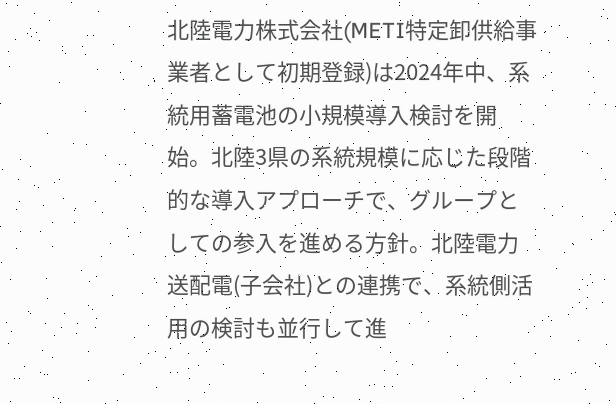北陸電力株式会社(METI特定卸供給事業者として初期登録)は2024年中、系統用蓄電池の小規模導入検討を開始。北陸3県の系統規模に応じた段階的な導入アプローチで、グループとしての参入を進める方針。北陸電力送配電(子会社)との連携で、系統側活用の検討も並行して進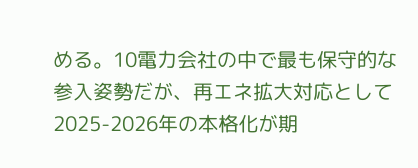める。10電力会社の中で最も保守的な参入姿勢だが、再エネ拡大対応として2025-2026年の本格化が期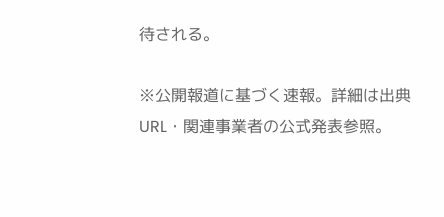待される。

※公開報道に基づく速報。詳細は出典URL・関連事業者の公式発表参照。